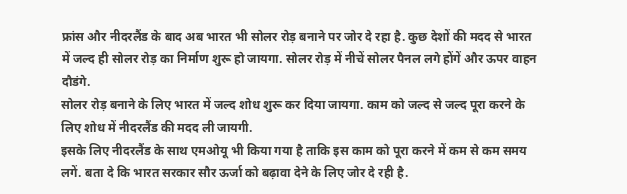फ्रांस और नीदरलैंड के बाद अब भारत भी सोलर रोड़ बनाने पर जोर दे रहा है. कुछ देशों की मदद से भारत में जल्द ही सोलर रोड़ का निर्माण शुरू हो जायगा. सोलर रोड़ में नीचें सोलर पैनल लगे होंगें और ऊपर वाहन दौडंगे.
सोलर रोड़ बनाने के लिए भारत में जल्द शोध शुरू कर दिया जायगा. काम को जल्द से जल्द पूरा करने के लिए शोध में नीदरलैंड की मदद ली जायगी.
इसके लिए नीदरलैंड के साथ एमओयू भी किया गया है ताकि इस काम को पूरा करने में कम से कम समय लगें. बता दे कि भारत सरकार सौर ऊर्जा को बढ़ावा देने के लिए जोर दे रही है.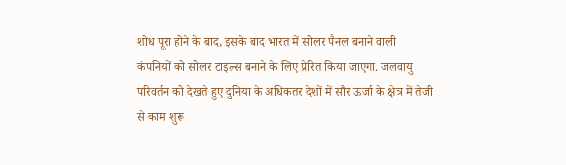शोध पूरा होने के बाद, इसके बाद भारत में सोलर पैनल बनाने वाली
कंपनियों को सोलर टाइल्स बनाने के लिए प्रेरित किया जाएगा. जलवायु परिवर्तन को देखते हुए दुनिया के अधिकतर देशों में सौर ऊर्जा के क्षेत्र में तेजी से काम शुरू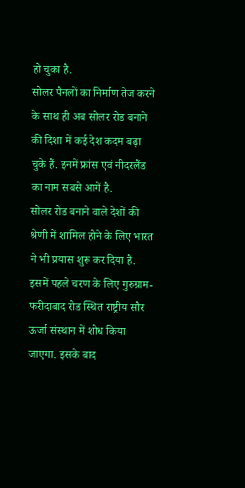हो चुका है.
सोलर पैनलों का निर्माण तेज करने के साथ ही अब सोलर रोड बनाने की दिशा में कई देश कदम बढ़ा चुके हैं. इनमें फ्रांस एवं नीदरलैंड का नाम सबसे आगें है.
सोलर रोड बनाने वाले देशों की श्रेणी में शामिल होने के लिए भारत ने भी प्रयास शुरू कर दिया है. इसमें पहले चरण के लिए गुरुग्राम-फरीदाबाद रोड स्थित राष्ट्रीय सौर ऊर्जा संस्थान में शोध किया जाएगा. इसके बाद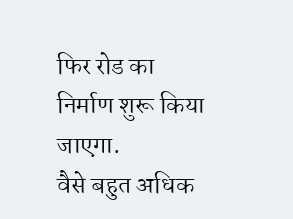फिर रोड का निर्माण शुरू किया जाएगा.
वैसे बहुत अधिक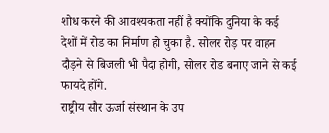शोध करने की आवश्यकता नहीं है क्योंकि दुनिया के कई देशों में रोड का निर्माण हो चुका है. सोलर रोड़ पर वाहन दौड़ने से बिजली भी पैदा होगी, सोलर रोड बनाए जाने से कई फायदे होंगे.
राष्ट्रीय सौर ऊर्जा संस्थान के उप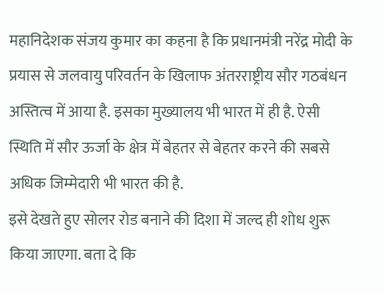महानिदेशक संजय कुमार का कहना है कि प्रधानमंत्री नरेंद्र मोदी के प्रयास से जलवायु परिवर्तन के खिलाफ अंतरराष्ट्रीय सौर गठबंधन अस्तित्व में आया है. इसका मुख्यालय भी भारत में ही है. ऐसी स्थिति में सौर ऊर्जा के क्षेत्र में बेहतर से बेहतर करने की सबसे अधिक जिम्मेदारी भी भारत की है.
इसे देखते हुए सोलर रोड बनाने की दिशा में जल्द ही शोध शुरू किया जाएगा. बता दे कि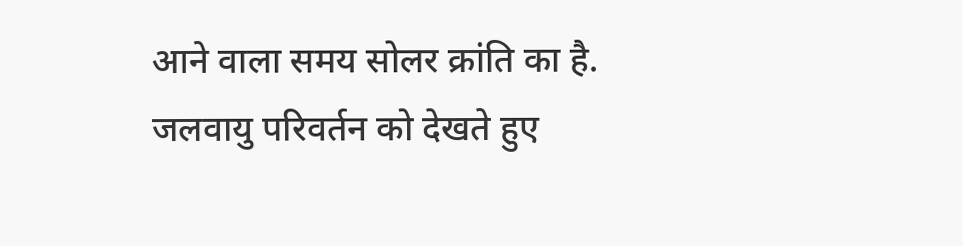आने वाला समय सोलर क्रांति का है. जलवायु परिवर्तन को देखते हुए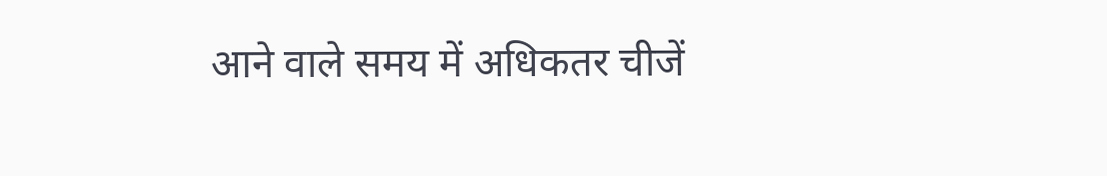आने वाले समय में अधिकतर चीजें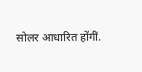सोलर आधारित होंगीं.